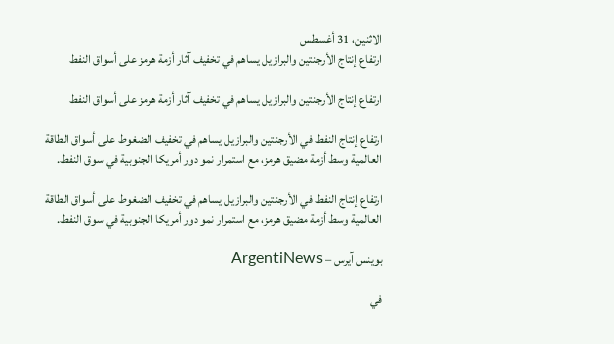الاثنين، 31 أغسطس
ارتفاع إنتاج الأرجنتين والبرازيل يساهم في تخفيف آثار أزمة هرمز على أسواق النفط

ارتفاع إنتاج الأرجنتين والبرازيل يساهم في تخفيف آثار أزمة هرمز على أسواق النفط

ارتفاع إنتاج النفط في الأرجنتين والبرازيل يساهم في تخفيف الضغوط على أسواق الطاقة العالمية وسط أزمة مضيق هرمز، مع استمرار نمو دور أمريكا الجنوبية في سوق النفط.

ارتفاع إنتاج النفط في الأرجنتين والبرازيل يساهم في تخفيف الضغوط على أسواق الطاقة العالمية وسط أزمة مضيق هرمز، مع استمرار نمو دور أمريكا الجنوبية في سوق النفط.

بوينس آيرس – ArgentiNews

في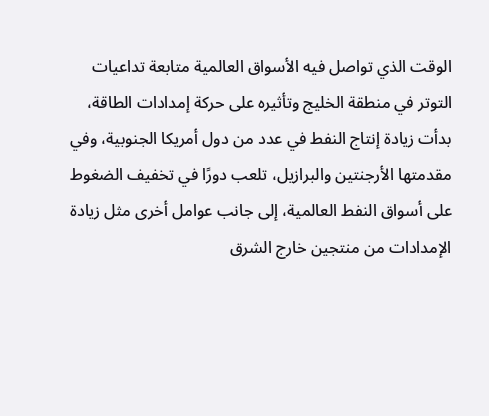الوقت الذي تواصل فيه الأسواق العالمية متابعة تداعيات التوتر في منطقة الخليج وتأثيره على حركة إمدادات الطاقة، بدأت زيادة إنتاج النفط في عدد من دول أمريكا الجنوبية، وفي مقدمتها الأرجنتين والبرازيل، تلعب دورًا في تخفيف الضغوط على أسواق النفط العالمية، إلى جانب عوامل أخرى مثل زيادة الإمدادات من منتجين خارج الشرق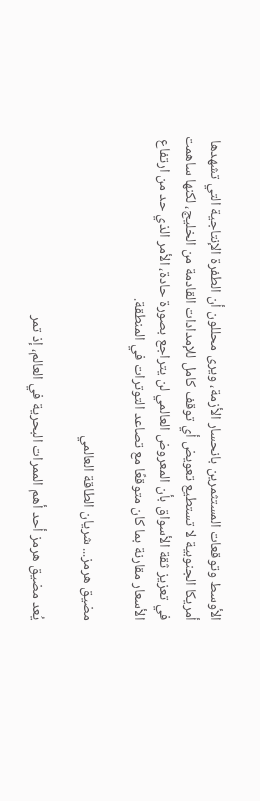الأوسط وتوقعات المستثمرين بانحسار الأزمة، ويرى محللون أن الطفرة الإنتاجية التي تشهدها أمريكا الجنوبية لا تستطيع تعويض أي توقف كامل للإمدادات القادمة من الخليج، لكنها ساهمت في تعزيز ثقة الأسواق بأن المعروض العالمي لن يتراجع بصورة حادة، الأمر الذي حد من ارتفاع الأسعار مقارنة بما كان متوقعًا مع تصاعد التوترات في المنطقة.

مضيق هرمز... شريان الطاقة العالمي

يُعد مضيق هرمز أحد أهم الممرات البحرية في العالم، إذ تمر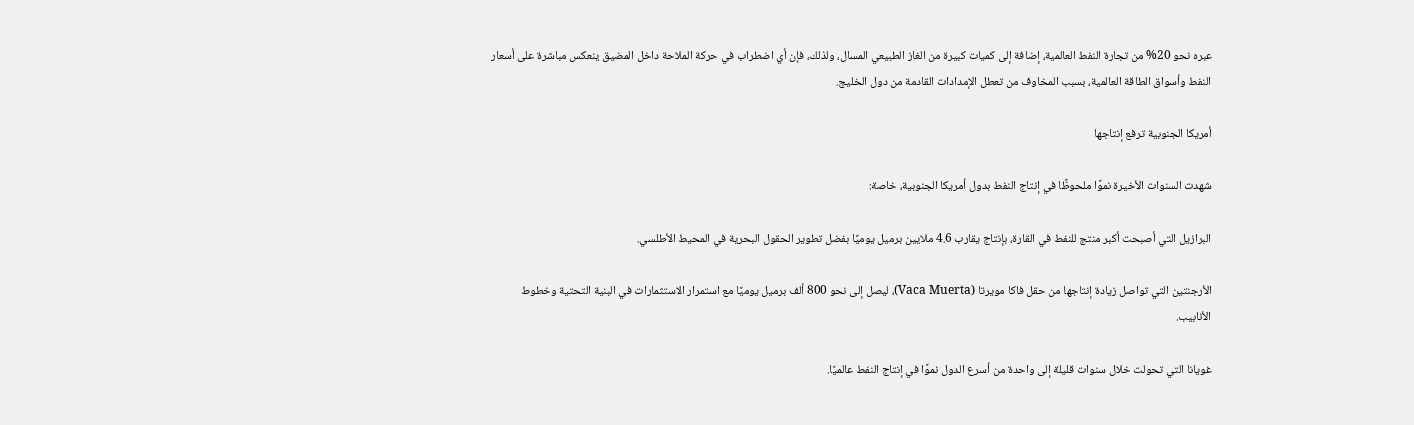عبره نحو 20% من تجارة النفط العالمية، إضافة إلى كميات كبيرة من الغاز الطبيعي المسال، ولذلك، فإن أي اضطراب في حركة الملاحة داخل المضيق ينعكس مباشرة على أسعار النفط وأسواق الطاقة العالمية، بسبب المخاوف من تعطل الإمدادات القادمة من دول الخليج.

أمريكا الجنوبية ترفع إنتاجها

شهدت السنوات الأخيرة نموًا ملحوظًا في إنتاج النفط بدول أمريكا الجنوبية، خاصة:

البرازيل التي أصبحت أكبر منتج للنفط في القارة، بإنتاج يقارب 4.6 ملايين برميل يوميًا بفضل تطوير الحقول البحرية في المحيط الأطلسي.

الأرجنتين التي تواصل زيادة إنتاجها من حقل فاكا مويرتا (Vaca Muerta)، ليصل إلى نحو 800 ألف برميل يوميًا مع استمرار الاستثمارات في البنية التحتية وخطوط الأنابيب.

غويانا التي تحولت خلال سنوات قليلة إلى واحدة من أسرع الدول نموًا في إنتاج النفط عالميًا.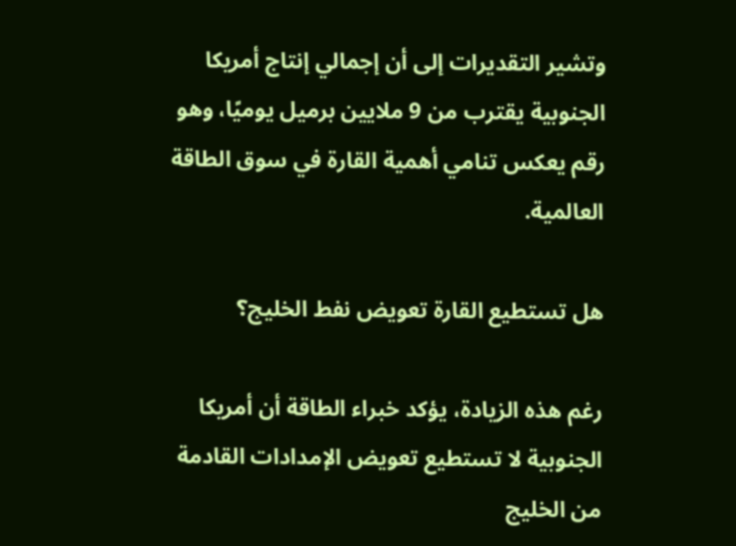وتشير التقديرات إلى أن إجمالي إنتاج أمريكا الجنوبية يقترب من 9 ملايين برميل يوميًا، وهو رقم يعكس تنامي أهمية القارة في سوق الطاقة العالمية.

هل تستطيع القارة تعويض نفط الخليج؟

رغم هذه الزيادة، يؤكد خبراء الطاقة أن أمريكا الجنوبية لا تستطيع تعويض الإمدادات القادمة من الخليج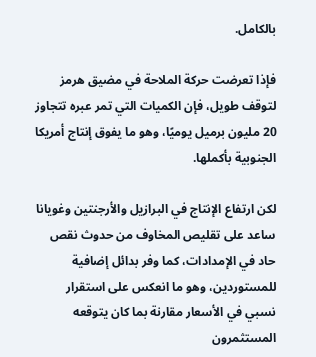بالكامل.

فإذا تعرضت حركة الملاحة في مضيق هرمز لتوقف طويل، فإن الكميات التي تمر عبره تتجاوز 20 مليون برميل يوميًا، وهو ما يفوق إنتاج أمريكا الجنوبية بأكملها.

لكن ارتفاع الإنتاج في البرازيل والأرجنتين وغويانا ساعد على تقليص المخاوف من حدوث نقص حاد في الإمدادات، كما وفر بدائل إضافية للمستوردين، وهو ما انعكس على استقرار نسبي في الأسعار مقارنة بما كان يتوقعه المستثمرون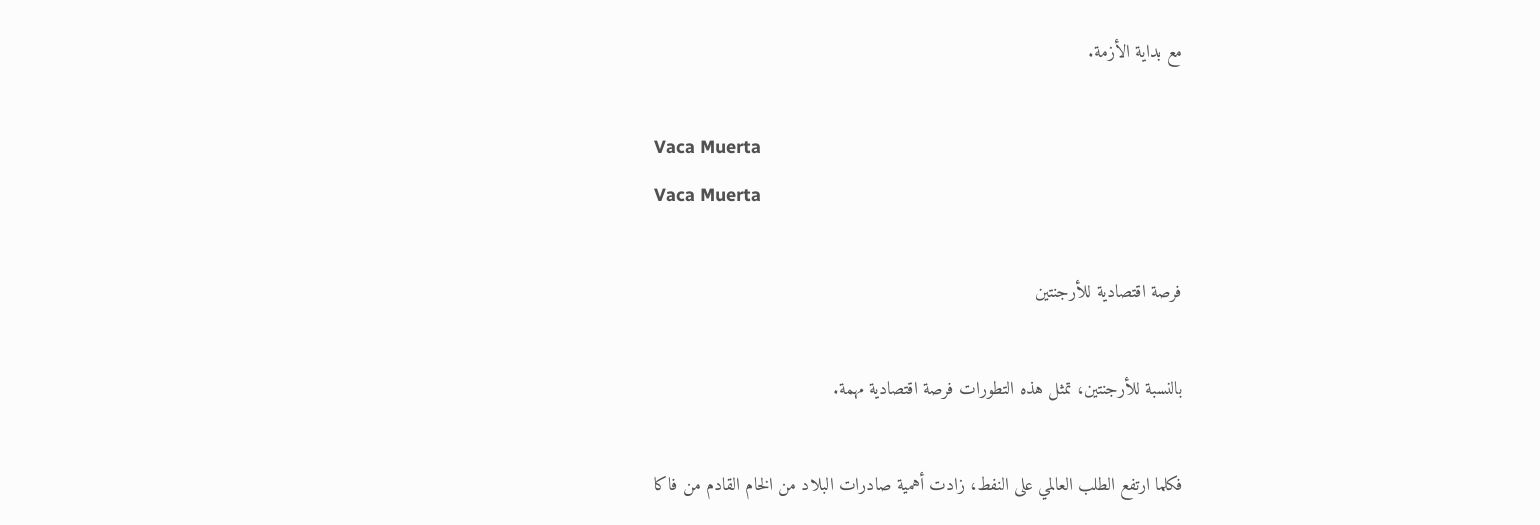مع بداية الأزمة.

Vaca Muerta
Vaca Muerta

فرصة اقتصادية للأرجنتين

بالنسبة للأرجنتين، تمثل هذه التطورات فرصة اقتصادية مهمة.

فكلما ارتفع الطلب العالمي على النفط، زادت أهمية صادرات البلاد من الخام القادم من فاكا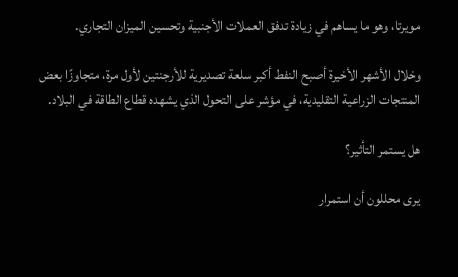مويرتا، وهو ما يساهم في زيادة تدفق العملات الأجنبية وتحسين الميزان التجاري.

وخلال الأشهر الأخيرة أصبح النفط أكبر سلعة تصديرية للأرجنتين لأول مرة، متجاوزًا بعض المنتجات الزراعية التقليدية، في مؤشر على التحول الذي يشهده قطاع الطاقة في البلاد.

هل يستمر التأثير؟

يرى محللون أن استمرار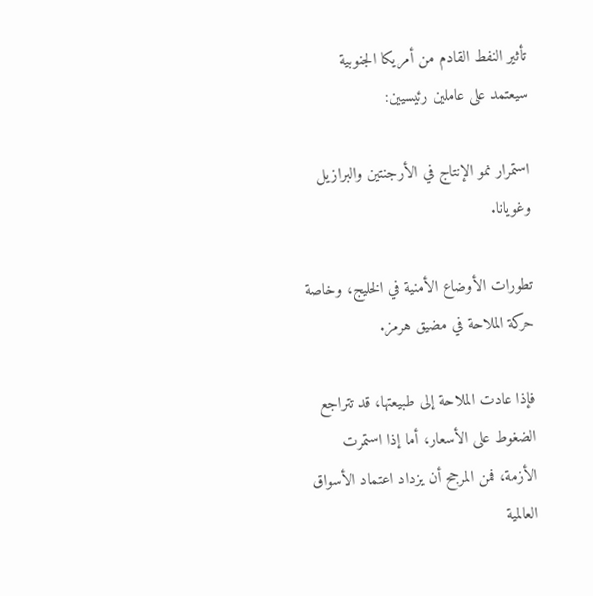تأثير النفط القادم من أمريكا الجنوبية سيعتمد على عاملين رئيسيين:

استمرار نمو الإنتاج في الأرجنتين والبرازيل وغويانا.

تطورات الأوضاع الأمنية في الخليج، وخاصة حركة الملاحة في مضيق هرمز.

فإذا عادت الملاحة إلى طبيعتها، قد تتراجع الضغوط على الأسعار، أما إذا استمرت الأزمة، فمن المرجح أن يزداد اعتماد الأسواق العالمية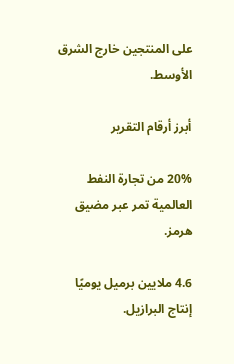على المنتجين خارج الشرق الأوسط.

أبرز أرقام التقرير

20% من تجارة النفط العالمية تمر عبر مضيق هرمز.

4.6 ملايين برميل يوميًا إنتاج البرازيل.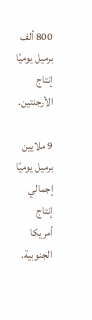800 ألف برميل يوميًا إنتاج الأرجنتين.

9 ملايين برميل يوميًا إجمالي إنتاج أمريكا الجنوبية.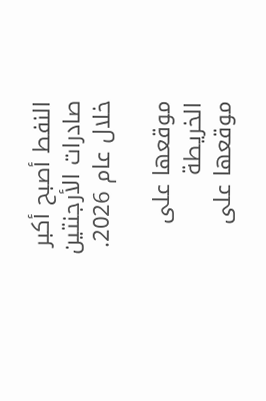النفط أصبح أكبر صادرات الأرجنتين خلال عام 2026.

موقعها على الخريطة
موقعها على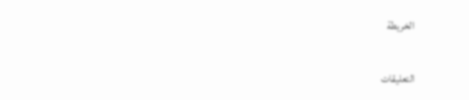الخريطة

التعليقات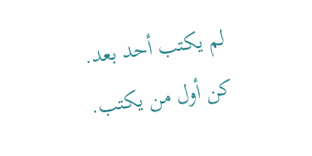لم يكتب أحد بعد. كن أول من يكتب.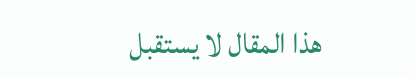هذا المقال لا يستقبل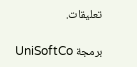تعليقات.

برمجة UniSoftCo